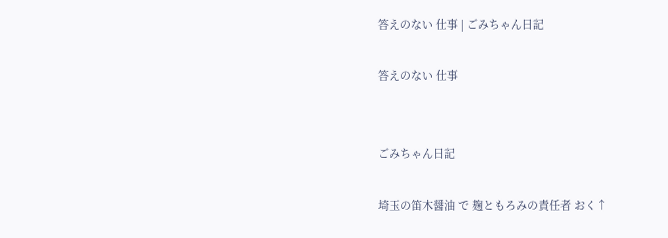答えのない 仕事 | ごみちゃん日記

答えのない 仕事


ごみちゃん日記

埼玉の笛木醤油 で 麹ともろみの責任者 おく↑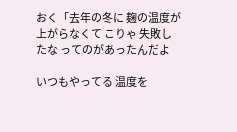おく「去年の冬に 麹の温度が上がらなくて こりゃ 失敗したな ってのがあったんだよ

いつもやってる 温度を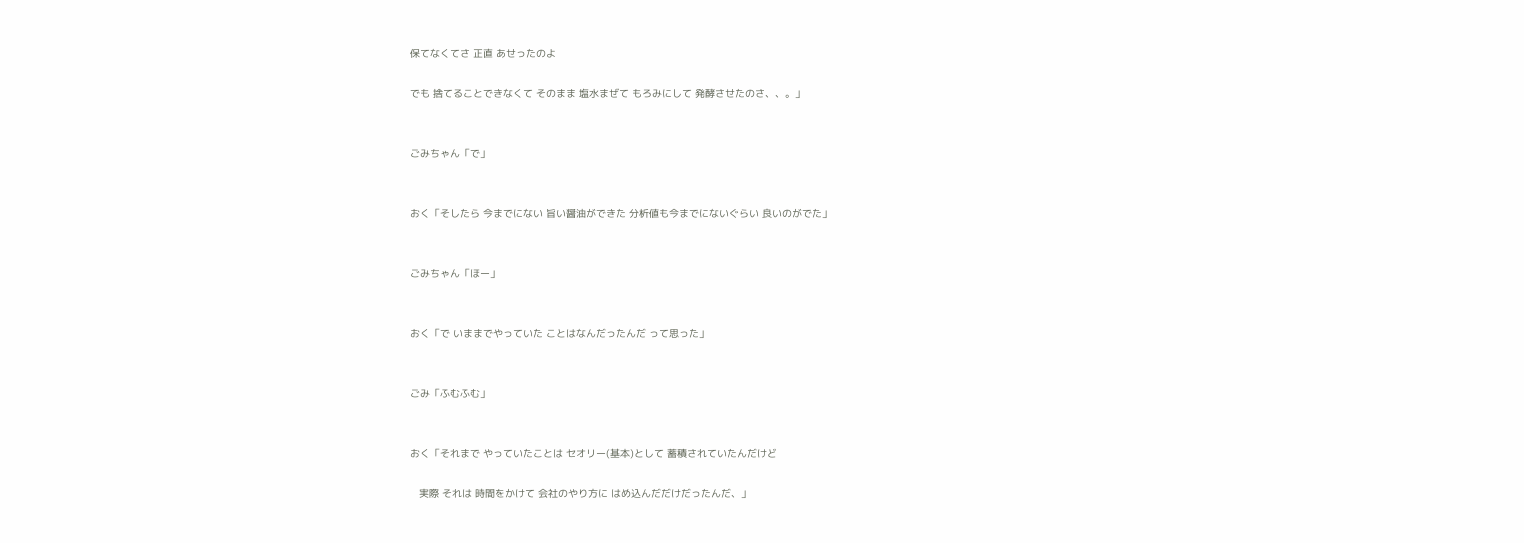保てなくてさ 正直 あせったのよ

でも 捨てることできなくて そのまま 塩水まぜて もろみにして 発酵させたのさ、、。」


ごみちゃん「で」


おく「そしたら 今までにない 旨い醤油ができた 分析値も今までにないぐらい 良いのがでた」


ごみちゃん「ほー」


おく「で いままでやっていた ことはなんだったんだ って思った」


ごみ「ふむふむ」


おく「それまで やっていたことは セオリー(基本)として 蓄積されていたんだけど

   実際 それは 時間をかけて 会社のやり方に はめ込んだだけだったんだ、」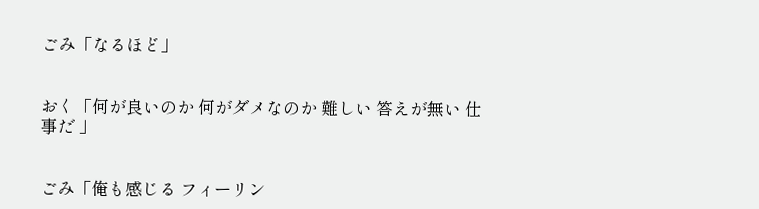ごみ「なるほど」


おく「何が良いのか 何がダメなのか 難しい 答えが無い 仕事だ 」


ごみ「俺も感じる フィーリン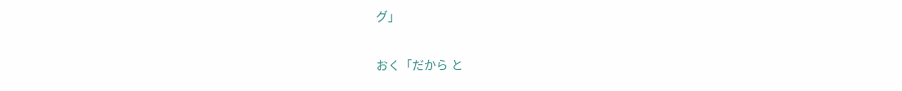グ」


おく「だから と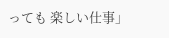っても 楽しい仕事」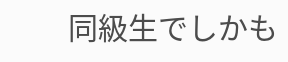同級生でしかも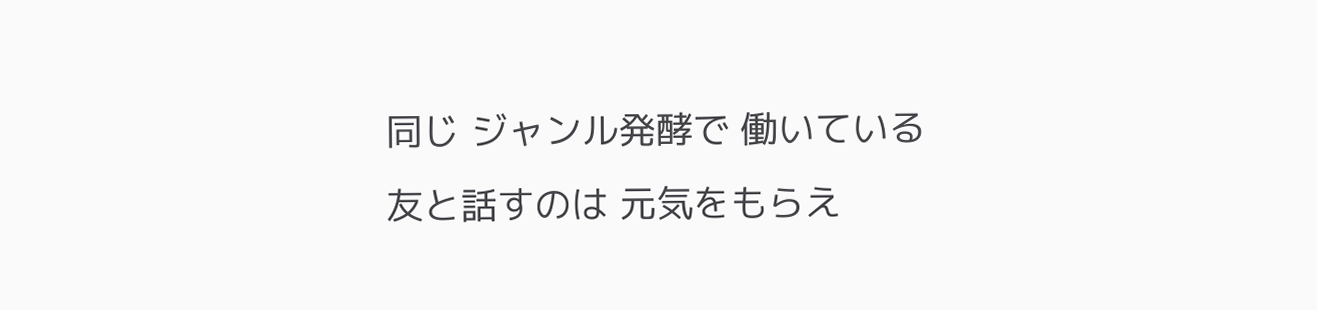同じ ジャンル発酵で 働いている 友と話すのは 元気をもらえ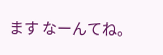ます なーんてね。